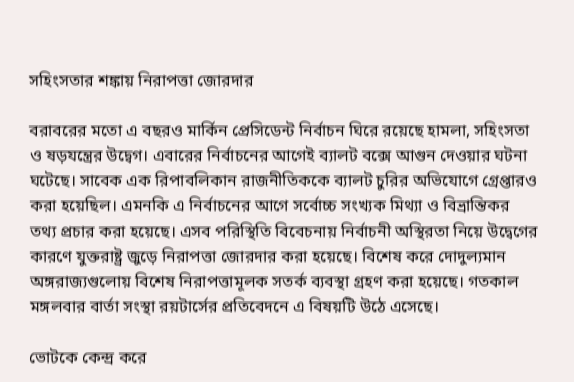সহিংসতার শঙ্কায় নিরাপত্তা জোরদার

বরাবরের মতো এ বছরও মার্কিন প্রেসিডেন্ট নির্বাচন ঘিরে রয়েছে হামলা, সহিংসতা ও ষড়যন্ত্রের উদ্বেগ। এবারের নির্বাচনের আগেই ব্যালট বক্সে আগুন দেওয়ার ঘটনা ঘটেছে। সাবেক এক রিপাবলিকান রাজনীতিককে ব্যালট চুরির অভিযোগে গ্রেপ্তারও করা হয়েছিল। এমনকি এ নির্বাচনের আগে সর্বোচ্চ সংখ্যক মিথ্যা ও বিভ্রান্তিকর তথ্য প্রচার করা হয়েছে। এসব পরিস্থিতি বিবেচনায় নির্বাচনী অস্থিরতা নিয়ে উদ্বেগের কারণে যুক্তরাষ্ট্র জুড়ে নিরাপত্তা জোরদার করা হয়েছে। বিশেষ করে দোদুল্যমান অঙ্গরাজ্যগুলোয় বিশেষ নিরাপত্তামূলক সতর্ক ব্যবস্থা গ্রহণ করা হয়েছে। গতকাল মঙ্গলবার বার্তা সংস্থা রয়টার্সের প্রতিবেদনে এ বিষয়টি উঠে এসেছে।

ভোটকে কেন্দ্র করে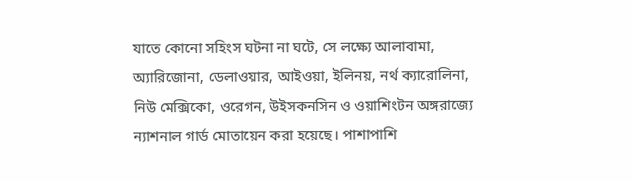যাতে কোনো সহিংস ঘটনা না ঘটে, সে লক্ষ্যে আলাবামা, অ্যারিজোনা, ডেলাওয়ার, আইওয়া, ইলিনয়, নর্থ ক্যারোলিনা, নিউ মেক্সিকো, ওরেগন, উইসকনসিন ও ওয়াশিংটন অঙ্গরাজ্যে ন্যাশনাল গার্ড মোতায়েন করা হয়েছে। পাশাপাশি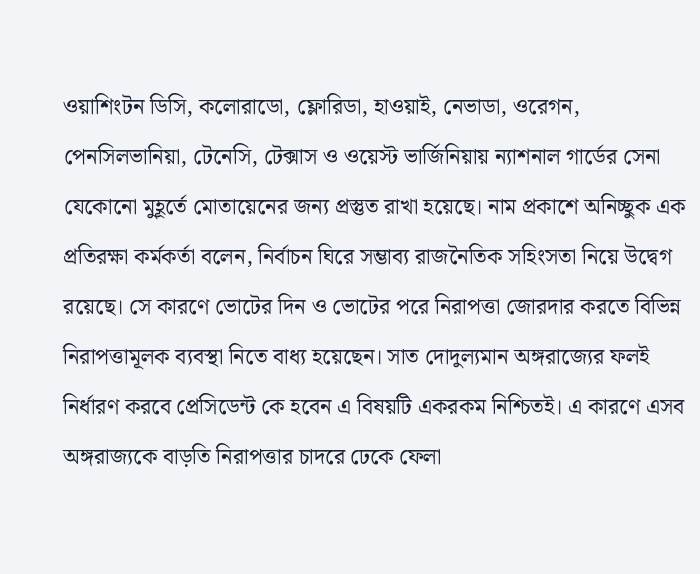ওয়াশিংটন ডিসি, কলোরাডো, ফ্লোরিডা, হাওয়াই, নেভাডা, ওরেগন, পেনসিলভানিয়া, টেনেসি, টেক্সাস ও ওয়েস্ট ভার্জিনিয়ায় ন্যাশনাল গার্ডের সেনা যেকোনো মুহূর্তে মোতায়েনের জন্য প্রস্তুত রাখা হয়েছে। নাম প্রকাশে অনিচ্ছুক এক প্রতিরক্ষা কর্মকর্তা বলেন, নির্বাচন ঘিরে সম্ভাব্য রাজনৈতিক সহিংসতা নিয়ে উদ্বেগ রয়েছে। সে কারণে ভোটের দিন ও ভোটের পরে নিরাপত্তা জোরদার করতে বিভিন্ন নিরাপত্তামূলক ব্যবস্থা নিতে বাধ্য হয়েছেন। সাত দোদুল্যমান অঙ্গরাজ্যের ফলই নির্ধারণ করবে প্রেসিডেন্ট কে হবেন এ বিষয়টি একরকম নিশ্চিতই। এ কারণে এসব অঙ্গরাজ্যকে বাড়তি নিরাপত্তার চাদরে ঢেকে ফেলা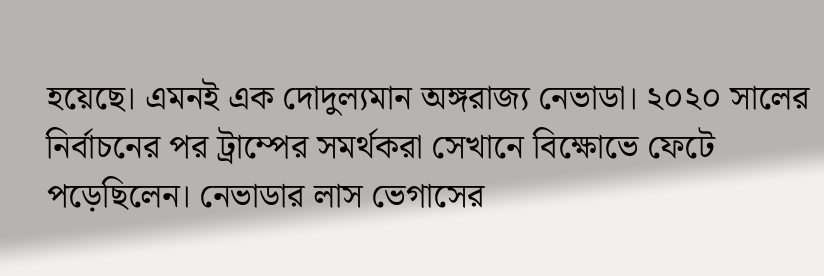হয়েছে। এমনই এক দোদুল্যমান অঙ্গরাজ্য নেভাডা। ২০২০ সালের নির্বাচনের পর ট্রাম্পের সমর্থকরা সেখানে বিক্ষোভে ফেটে পড়েছিলেন। নেভাডার লাস ভেগাসের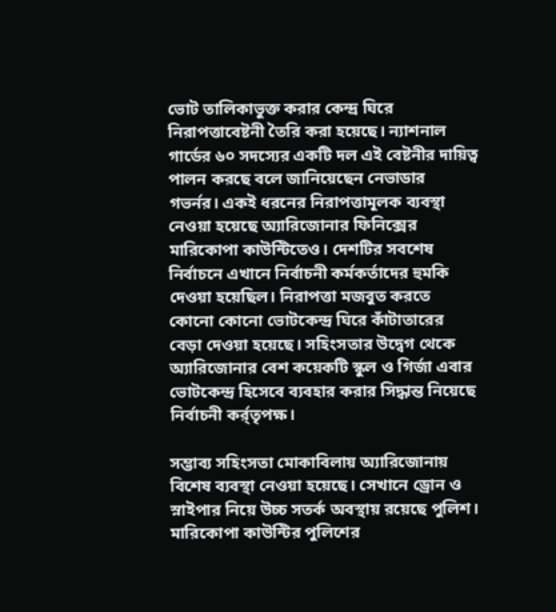ভোট তালিকাভুক্ত করার কেন্দ্র ঘিরে নিরাপত্তাবেষ্টনী তৈরি করা হয়েছে। ন্যাশনাল গার্ডের ৬০ সদস্যের একটি দল এই বেষ্টনীর দায়িত্ব পালন করছে বলে জানিয়েছেন নেভাডার গভর্নর। একই ধরনের নিরাপত্তামূলক ব্যবস্থা নেওয়া হয়েছে অ্যারিজোনার ফিনিক্সের মারিকোপা কাউন্টিতেও। দেশটির সবশেষ নির্বাচনে এখানে নির্বাচনী কর্মকর্তাদের হুমকি দেওয়া হয়েছিল। নিরাপত্তা মজবুত করতে কোনো কোনো ভোটকেন্দ্র ঘিরে কাঁটাতারের বেড়া দেওয়া হয়েছে। সহিংসতার উদ্বেগ থেকে অ্যারিজোনার বেশ কয়েকটি স্কুল ও গির্জা এবার ভোটকেন্দ্র হিসেবে ব্যবহার করার সিদ্ধান্ত নিয়েছে নির্বাচনী কর্র্তৃপক্ষ।

সম্ভাব্য সহিংসতা মোকাবিলায় অ্যারিজোনায় বিশেষ ব্যবস্থা নেওয়া হয়েছে। সেখানে ড্রোন ও স্নাইপার নিয়ে উচ্চ সতর্ক অবস্থায় রয়েছে পুলিশ। মারিকোপা কাউন্টির পুলিশের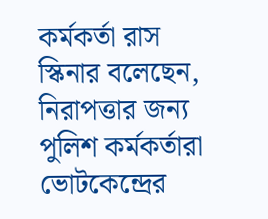কর্মকর্তা রাস স্কিনার বলেছেন, নিরাপত্তার জন্য পুলিশ কর্মকর্তারা ভোটকেন্দ্রের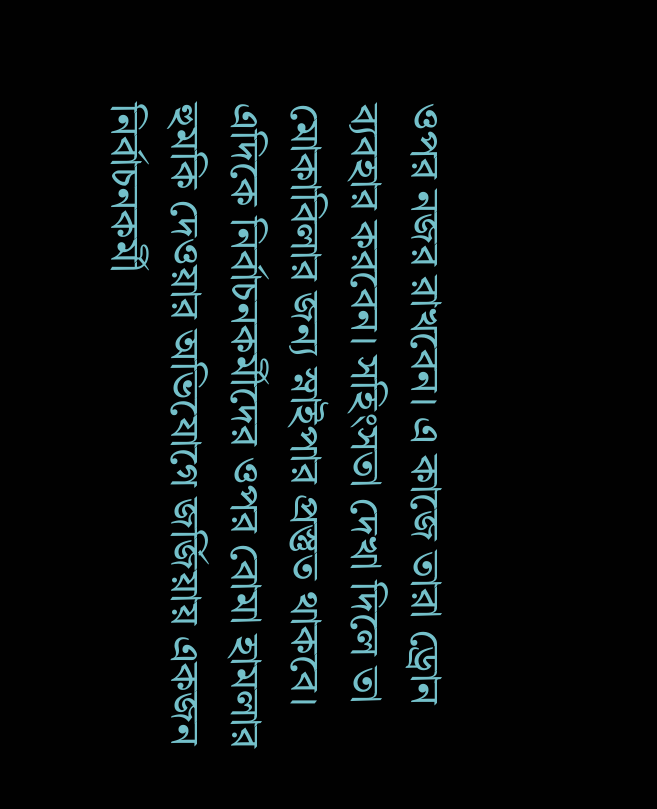ওপর নজর রাখবেন। এ কাজে তারা ড্রোন ব্যবহার করবেন। সহিংসতা দেখা দিলে তা মোকাবিলার জন্য স্নাইপার প্রস্তুত থাকবে। এদিকে নির্বাচনকর্মীদের ওপর বোমা হামলার হুমকি দেওয়ার অভিযোগে জর্জিয়ায় একজন নির্বাচনকর্মী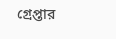গ্রেপ্তার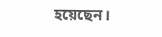হয়েছেন।